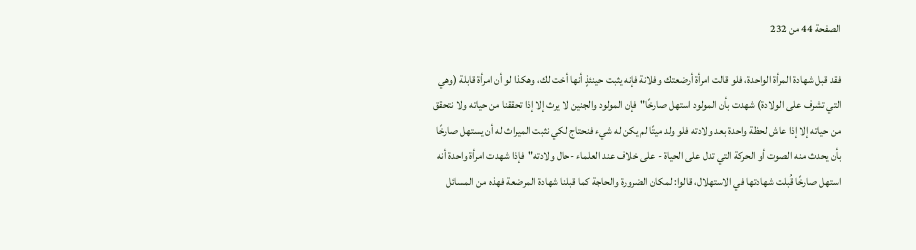الصفحة 44 من 232

فقد قبل شهادة المرأة الواحدة، فلو قالت امرأة أرضعتك وفلانة فإنه يثبت حينئذٍ أنها أخت لك، وهكذا لو أن امرأة قابلة (وهي التي تشرف على الولادة) شهدت بأن المولود استهل صارخًا"فإن المولود والجنين لا يرث إلا إذا تحققنا من حياته ولا نتحقق من حياته إلا إذا عاش لحظة واحدة بعد ولادته فلو ولد ميتًا لم يكن له شيء فنحتاج لكي نثبت الميراث له أن يستهل صارخًا بأن يحدث منه الصوت أو الحركة التي تدل على الحياة - على خلاف عند العلماء -حال ولادته"فإذا شهدت امرأة واحدة أنه استهل صارخًا قُبلت شهادتها في الاستهلال، قالوا: لمكان الضرورة والحاجة كما قبلنا شهادة المرضعة فهذه من المسائل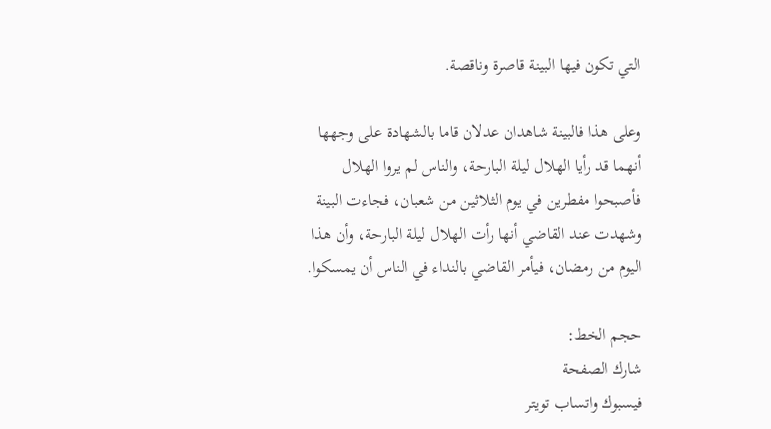التي تكون فيها البينة قاصرة وناقصة.

وعلى هذا فالبينة شاهدان عدلان قاما بالشهادة على وجهها أنهما قد رأيا الهلال ليلة البارحة، والناس لم يروا الهلال فأصبحوا مفطرين في يوم الثلاثين من شعبان، فجاءت البينة وشهدت عند القاضي أنها رأت الهلال ليلة البارحة، وأن هذا اليوم من رمضان، فيأمر القاضي بالنداء في الناس أن يمسكوا.

حجم الخط:
شارك الصفحة
فيسبوك واتساب تويتر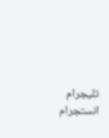تليجرام انستجرام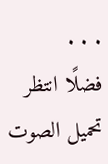. . .
فضلًا انتظر تحميل الصوت